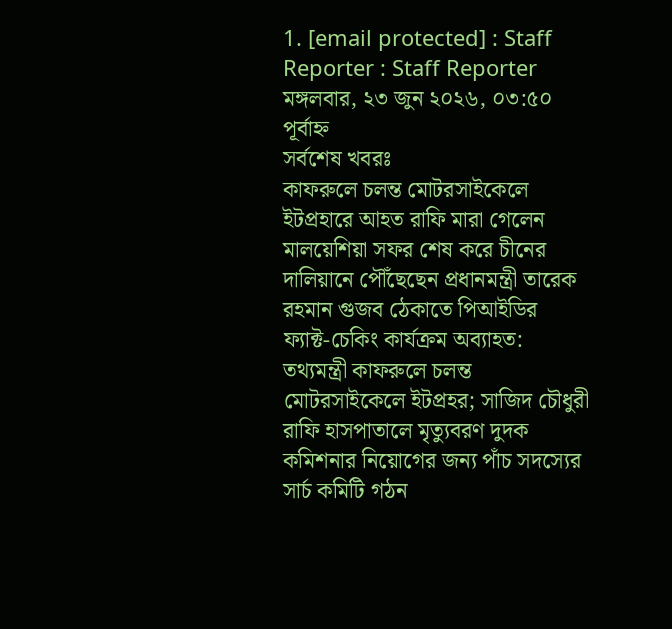1. [email protected] : Staff Reporter : Staff Reporter
মঙ্গলবার, ২৩ জুন ২০২৬, ০৩:৫০ পূর্বাহ্ন
সর্বশেষ খবরঃ
কাফরুলে চলন্ত মোটরসাইকেলে ইটপ্রহারে আহত রাফি মারা গেলেন মালয়েশিয়া সফর শেষ করে চীনের দালিয়ানে পৌঁছেছেন প্রধানমন্ত্রী তারেক রহমান গুজব ঠেকাতে পিআইডির ফ্যাক্ট-চেকিং কার্যক্রম অব্যাহত: তথ্যমন্ত্রী কাফরুলে চলন্ত মোটরসাইকেলে ইটপ্রহর; সাজিদ চৌধুরী রাফি হাসপাতালে মৃত্যুবরণ দুদক কমিশনার নিয়োগের জন্য পাঁচ সদস্যের সার্চ কমিটি গঠন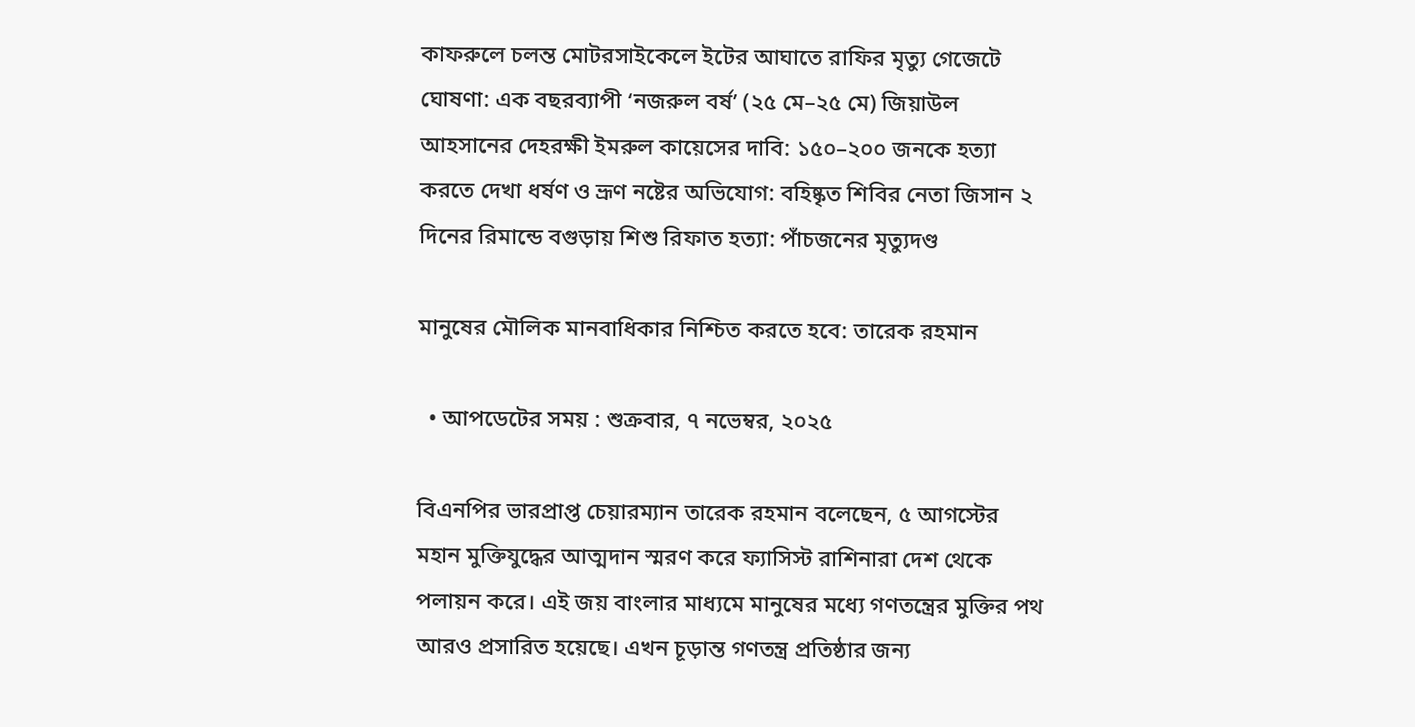কাফরুলে চলন্ত মোটরসাইকেলে ইটের আঘাতে রাফির মৃত্যু গেজেটে ঘোষণা: এক বছরব্যাপী ‘নজরুল বর্ষ’ (২৫ মে–২৫ মে) জিয়াউল আহসানের দেহরক্ষী ইমরুল কায়েসের দাবি: ১৫০–২০০ জনকে হত্যা করতে দেখা ধর্ষণ ও ভ্রূণ নষ্টের অভিযোগ: বহিষ্কৃত শিবির নেতা জিসান ২ দিনের রিমান্ডে বগুড়ায় শিশু রিফাত হত্যা: পাঁচজনের মৃত্যুদণ্ড

মানুষের মৌলিক মানবাধিকার নিশ্চিত করতে হবে: তারেক রহমান

  • আপডেটের সময় : শুক্রবার, ৭ নভেম্বর, ২০২৫

বিএনপির ভারপ্রাপ্ত চেয়ারম্যান তারেক রহমান বলেছেন, ৫ আগস্টের মহান মুক্তিযুদ্ধের আত্মদান স্মরণ করে ফ্যাসিস্ট রাশিনারা দেশ থেকে পলায়ন করে। এই জয় বাংলার মাধ্যমে মানুষের মধ্যে গণতন্ত্রের মুক্তির পথ আরও প্রসারিত হয়েছে। এখন চূড়ান্ত গণতন্ত্র প্রতিষ্ঠার জন্য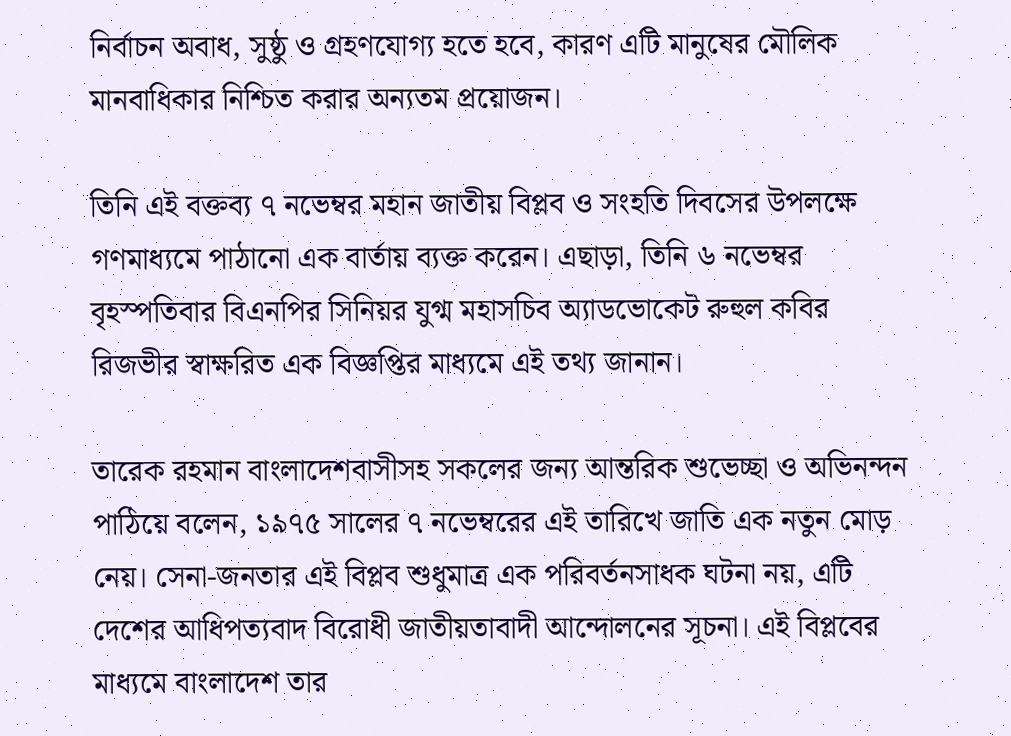নির্বাচন অবাধ, সুষ্ঠু ও গ্রহণযোগ্য হতে হবে, কারণ এটি মানুষের মৌলিক মানবাধিকার নিশ্চিত করার অন্যতম প্রয়োজন।

তিনি এই বক্তব্য ৭ নভেম্বর মহান জাতীয় বিপ্লব ও সংহতি দিবসের উপলক্ষে গণমাধ্যমে পাঠানো এক বার্তায় ব্যক্ত করেন। এছাড়া, তিনি ৬ নভেম্বর বৃহস্পতিবার বিএনপির সিনিয়র যুগ্ম মহাসচিব অ্যাডভোকেট রুহুল কবির রিজভীর স্বাক্ষরিত এক বিজ্ঞপ্তির মাধ্যমে এই তথ্য জানান।

তারেক রহমান বাংলাদেশবাসীসহ সকলের জন্য আন্তরিক শুভেচ্ছা ও অভিনন্দন পাঠিয়ে বলেন, ১৯৭৫ সালের ৭ নভেম্বরের এই তারিখে জাতি এক নতুন মোড় নেয়। সেনা-জনতার এই বিপ্লব শুধুমাত্র এক পরিবর্তনসাধক ঘটনা নয়, এটি দেশের আধিপত্যবাদ বিরোধী জাতীয়তাবাদী আন্দোলনের সূচনা। এই বিপ্লবের মাধ্যমে বাংলাদেশ তার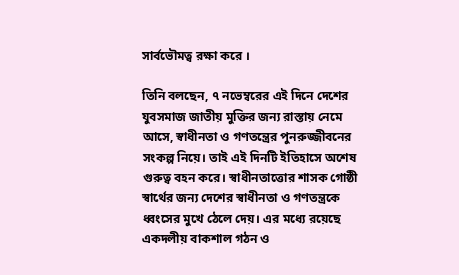সার্বভৌমত্ব রক্ষা করে ।

তিনি বলছেন, ৭ নভেম্বরের এই দিনে দেশের যুবসমাজ জাতীয় মুক্তির জন্য রাস্তায় নেমে আসে, স্বাধীনতা ও গণতন্ত্রের পুনরুজ্জীবনের সংকল্প নিয়ে। তাই এই দিনটি ইতিহাসে অশেষ গুরুত্ব বহন করে। স্বাধীনতাত্তোর শাসক গোষ্ঠী স্বার্থের জন্য দেশের স্বাধীনতা ও গণতন্ত্রকে ধ্বংসের মুখে ঠেলে দেয়। এর মধ্যে রয়েছে একদলীয় বাকশাল গঠন ও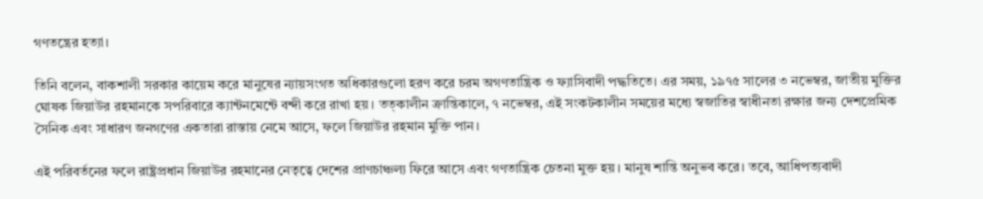গণতন্ত্রের হত্যা।

তিনি বলেন, বাকশালী সরকার কায়েম করে মানুষের ন্যায়সংগত অধিকারগুলো হরণ করে চরম অগণতান্ত্রিক ও ফ্যাসিবাদী পদ্ধতিতে। এর সময়, ১৯৭৫ সালের ৩ নভেম্বর, জাতীয় মুক্তির ঘোষক জিয়াউর রহমানকে সপরিবারে ক্যান্টনমেন্টে বন্দী করে রাখা হয়। তত্কালীন ক্রান্তিকালে, ৭ নভেম্বর, এই সংকটকালীন সময়ের মধ্যে স্বজাতির স্বাধীনতা রক্ষার জন্য দেশপ্রেমিক সৈনিক এবং সাধারণ জনগণের একতারা রাস্তায় নেমে আসে, ফলে জিয়াউর রহমান মুক্তি পান।

এই পরিবর্তনের ফলে রাষ্ট্রপ্রধান জিয়াউর রহমানের নেতৃত্বে দেশের প্রাণচাঞ্চল্য ফিরে আসে এবং গণতান্ত্রিক চেতনা মুক্ত হয়। মানুষ শান্তি অনুভব করে। তবে, আধিপত্যবাদী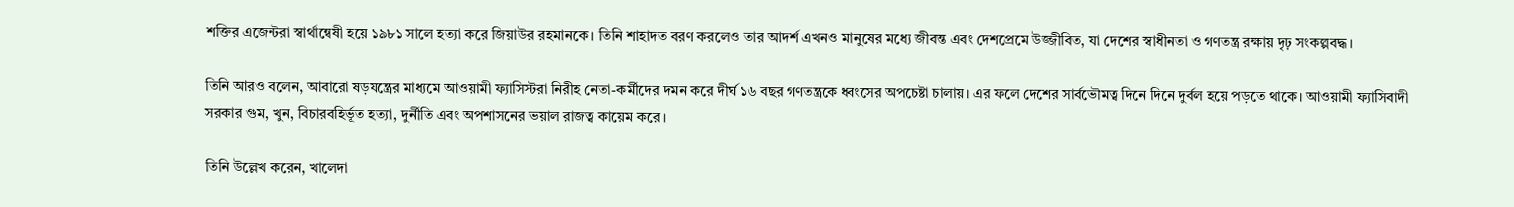শক্তির এজেন্টরা স্বার্থান্বেষী হয়ে ১৯৮১ সালে হত্যা করে জিয়াউর রহমানকে। তিনি শাহাদত বরণ করলেও তার আদর্শ এখনও মানুষের মধ্যে জীবন্ত এবং দেশপ্রেমে উজ্জীবিত, যা দেশের স্বাধীনতা ও গণতন্ত্র রক্ষায় দৃঢ় সংকল্পবদ্ধ।

তিনি আরও বলেন, আবারো ষড়যন্ত্রের মাধ্যমে আওয়ামী ফ্যাসিস্টরা নিরীহ নেতা-কর্মীদের দমন করে দীর্ঘ ১৬ বছর গণতন্ত্রকে ধ্বংসের অপচেষ্টা চালায়। এর ফলে দেশের সার্বভৌমত্ব দিনে দিনে দুর্বল হয়ে পড়তে থাকে। আওয়ামী ফ্যাসিবাদী সরকার গুম, খুন, বিচারবহির্ভূত হত্যা, দুর্নীতি এবং অপশাসনের ভয়াল রাজত্ব কায়েম করে।

তিনি উল্লেখ করেন, খালেদা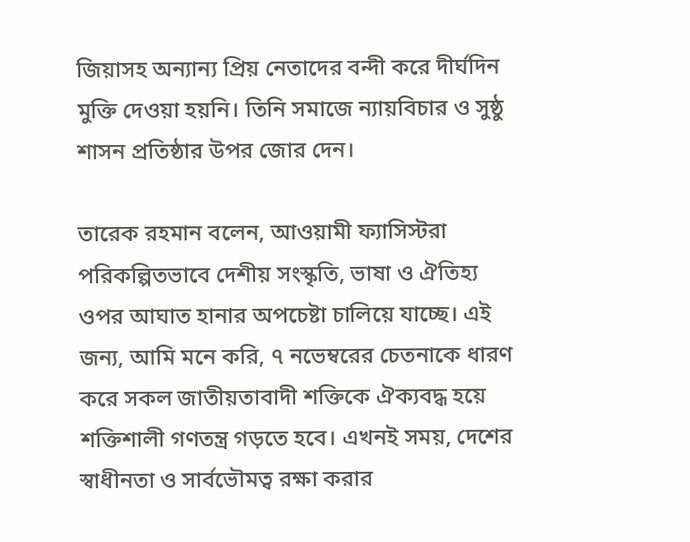জিয়াসহ অন্যান্য প্রিয় নেতাদের বন্দী করে দীর্ঘদিন মুক্তি দেওয়া হয়নি। তিনি সমাজে ন্যায়বিচার ও সুষ্ঠু শাসন প্রতিষ্ঠার উপর জোর দেন।

তারেক রহমান বলেন, আওয়ামী ফ্যাসিস্টরা পরিকল্পিতভাবে দেশীয় সংস্কৃতি, ভাষা ও ঐতিহ্য ওপর আঘাত হানার অপচেষ্টা চালিয়ে যাচ্ছে। এই জন্য, আমি মনে করি, ৭ নভেম্বরের চেতনাকে ধারণ করে সকল জাতীয়তাবাদী শক্তিকে ঐক্যবদ্ধ হয়ে শক্তিশালী গণতন্ত্র গড়তে হবে। এখনই সময়, দেশের স্বাধীনতা ও সার্বভৌমত্ব রক্ষা করার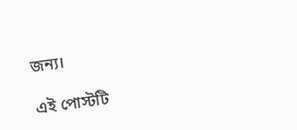জন্য।

এই পোস্টটি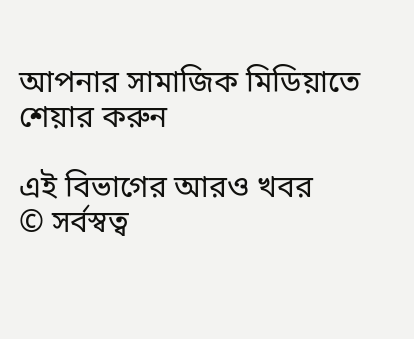আপনার সামাজিক মিডিয়াতে শেয়ার করুন

এই বিভাগের আরও খবর
© সর্বস্বত্ব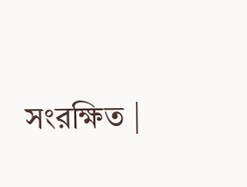সংরক্ষিত |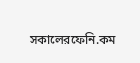সকালেরফেনি.কম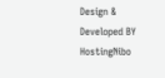Design & Developed BY HostingNibo